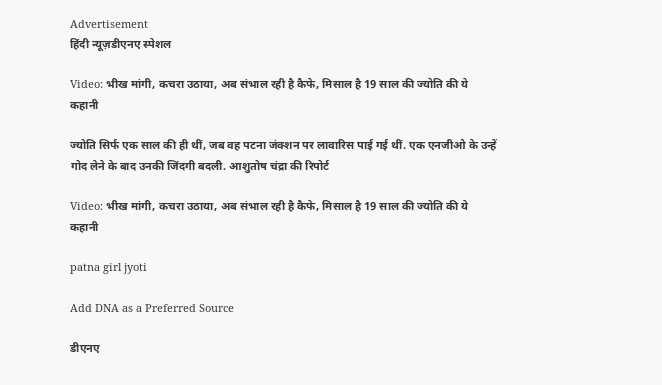Advertisement
हिंदी न्यूज़डीएनए स्पेशल

Video: भीख मांगी, कचरा उठाया, अब संभाल रही है कैफे, मिसाल है 19 साल की ज्योति की ये कहानी

ज्योति सिर्फ एक साल की ही थीं, जब वह पटना जंक्शन पर लावारिस पाई गई थीं. एक एनजीओ के उन्हें गोद लेने के बाद उनकी जिंदगी बदली. आशुतोष चंद्रा की रिपोर्ट

Video: भीख मांगी, कचरा उठाया, अब संभाल रही है कैफे, मिसाल है 19 साल की ज्योति की ये कहानी

patna girl jyoti

Add DNA as a Preferred Source

डीएनए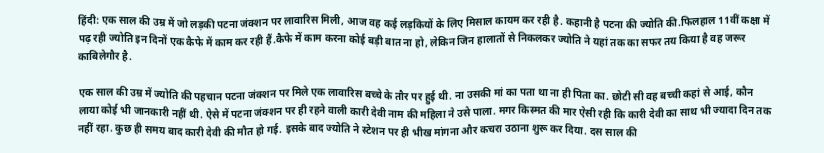हिंदी: एक साल की उम्र में जो लड़की पटना जंक्शन पर लावारिस मिली, आज वह कई लड़कियों के लिए मिसाल कायम कर रही है. कहानी है पटना की ज्योति की.फिलहाल 11वीं कक्षा में पढ़ रही ज्योति इन दिनों एक कैफे में काम कर रही हैं.कैफे में काम करना कोई बड़ी बात ना हो, लेकिन जिन हालातों से निकलकर ज्योति ने यहां तक का सफर तय किया है वह जरूर काबिलेगौर है.

एक साल की उम्र में ज्योति की पहचान पटना जंक्शन पर मिले एक लावारिस बच्चे के तौर पर हुई थी. ना उसकी मां का पता था ना ही पिता का. छोटी सी वह बच्ची कहां से आई, कौन लाया कोई भी जानकारी नहीं थी. ऐसे में पटना जंक्शन पर ही रहने वाली कारी देवी नाम की महिला ने उसे पाला. मगर किस्मत की मार ऐसी रही कि कारी देवी का साथ भी ज्यादा दिन तक नहीं रहा. कुछ ही समय बाद कारी देवी की मौत हो गई. इसके बाद ज्योति ने स्टेशन पर ही भीख मांगना और कचरा उठाना शुरू कर दिया. दस साल की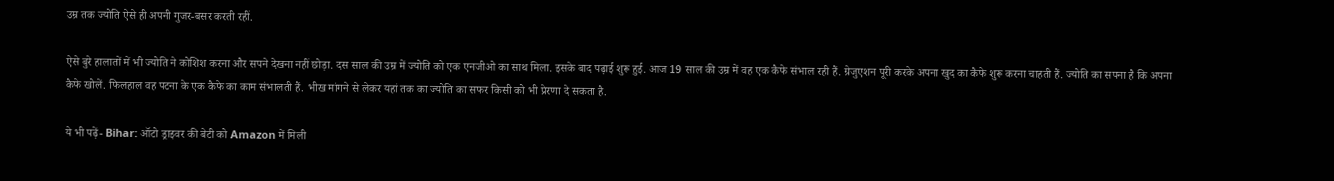उम्र तक ज्योति ऐसे ही अपनी गुजर-बसर करती रहीं.

ऐसे बुरे हालातों में भी ज्योति ने कोशिश करना और सपने देखना नहीं छोड़ा. दस साल की उम्र में ज्योति को एक एनजीओ का साथ मिला. इसके बाद पढ़ाई शुरू हुई. आज 19 साल की उम्र में वह एक कैफे संभाल रही हैं. ग्रेजुएशन पूरी करके अपना खुद का कैफे शुरू करना चाहती हैं. ज्योति का सपना है कि अपना कैफे खोलें. फिलहाल वह पटना के एक कैफे का काम संभालती हैं. भीख मांगने से लेकर यहां तक का ज्योति का सफर किसी को भी प्रेरणा दे सकता है.

ये भी पढ़ें- Bihar: ऑटो ड्राइवर की बेटी को Amazon में मिली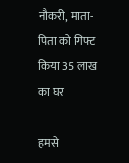नौकरी, माता-पिता को गिफ्ट किया 35 लाख का घर

हमसे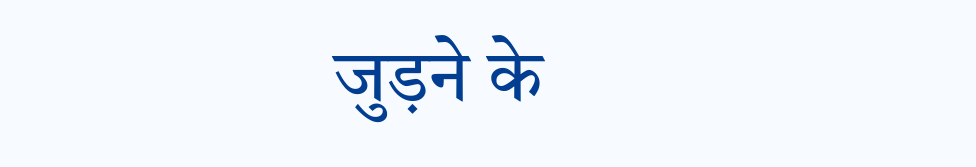जुड़ने के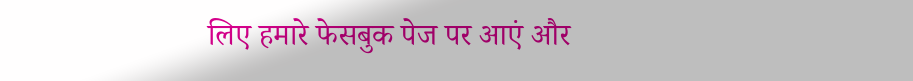लिए हमारे फेसबुक पेज पर आएं और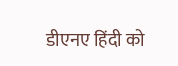डीएनए हिंदी को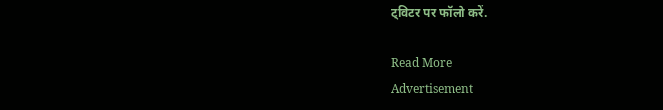ट्विटर पर फॉलो करें.

Read More
Advertisement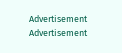Advertisement
Advertisement